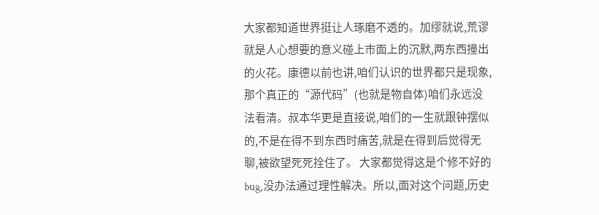大家都知道世界挺让人琢磨不透的。加缪就说,荒谬就是人心想要的意义碰上市面上的沉默,两东西撞出的火花。康德以前也讲,咱们认识的世界都只是现象,那个真正的“源代码”(也就是物自体)咱们永远没法看清。叔本华更是直接说,咱们的一生就跟钟摆似的,不是在得不到东西时痛苦,就是在得到后觉得无聊,被欲望死死拴住了。 大家都觉得这是个修不好的bug,没办法通过理性解决。所以,面对这个问题,历史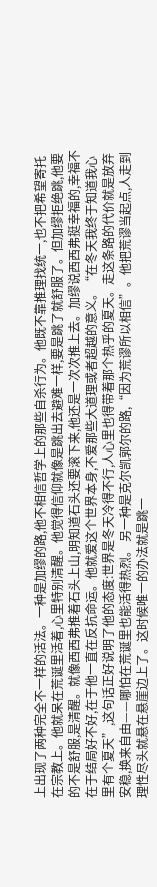上出现了两种完全不一样的活法。一种是加缪的路,他不相信哲学上的那些自杀行为。他既不靠推理找统一,也不把希望寄托在宗教上。他就呆在荒诞里活着,心里特别清醒。他觉得信仰就像是跳出去避难一样,要是跳了就舒服了。但加缪拒绝跳,他要的不是舒服,是清醒。就像西西弗推着石头上山,明知道石头还要滚下来,他还是一次次推上去。加缪说西西弗挺幸福的,幸福不在于结局好不好,在于他一直在反抗命运。他就爱这个世界本身,不爱那些大道理或者超越的意义。“在冬天我终于知道我心里有个夏天”,这句话正好说明了他的态度:世界是冬天冷得不行,人心里也得带着那个热乎的夏天。走这条路的代价就是放弃安稳,换来自由——哪怕在荒诞里也能活得热烈。 另一种是克尔凯郭尔的路,“因为荒谬所以相信”。他把荒谬当起点,人走到理性尽头就悬在悬崖边上了。这时候唯一的办法就是跳一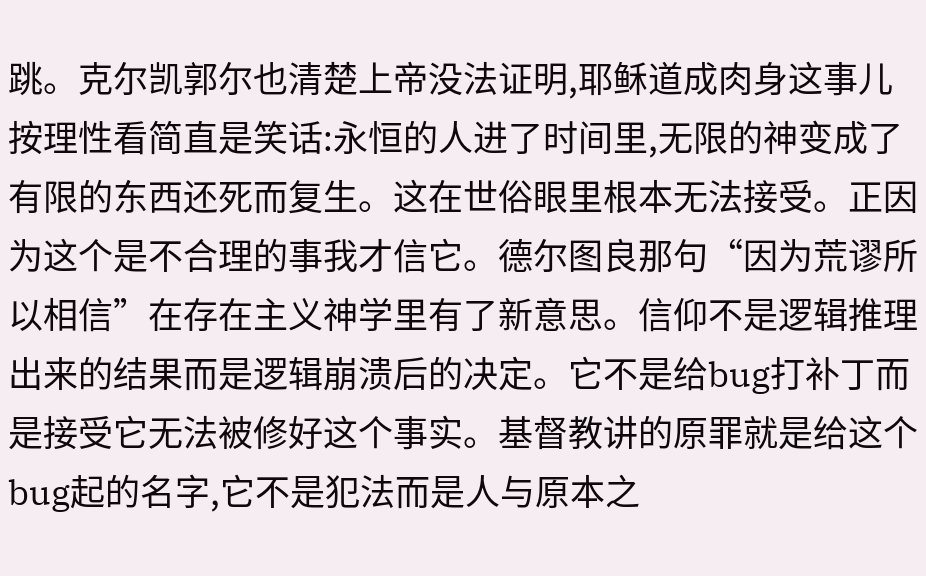跳。克尔凯郭尔也清楚上帝没法证明,耶稣道成肉身这事儿按理性看简直是笑话:永恒的人进了时间里,无限的神变成了有限的东西还死而复生。这在世俗眼里根本无法接受。正因为这个是不合理的事我才信它。德尔图良那句“因为荒谬所以相信”在存在主义神学里有了新意思。信仰不是逻辑推理出来的结果而是逻辑崩溃后的决定。它不是给bug打补丁而是接受它无法被修好这个事实。基督教讲的原罪就是给这个bug起的名字,它不是犯法而是人与原本之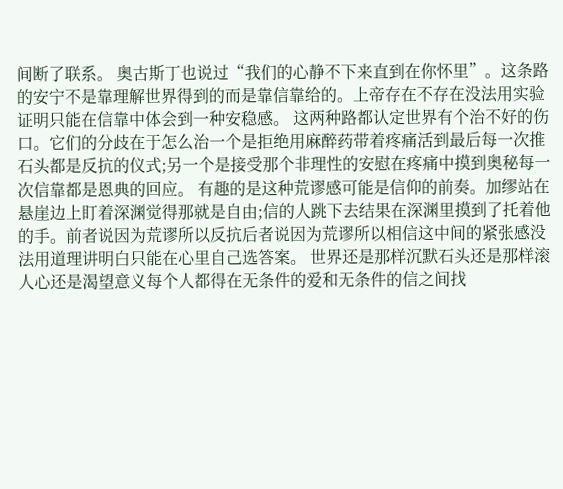间断了联系。 奥古斯丁也说过“我们的心静不下来直到在你怀里”。这条路的安宁不是靠理解世界得到的而是靠信靠给的。上帝存在不存在没法用实验证明只能在信靠中体会到一种安稳感。 这两种路都认定世界有个治不好的伤口。它们的分歧在于怎么治一个是拒绝用麻醉药带着疼痛活到最后每一次推石头都是反抗的仪式;另一个是接受那个非理性的安慰在疼痛中摸到奥秘每一次信靠都是恩典的回应。 有趣的是这种荒谬感可能是信仰的前奏。加缪站在悬崖边上盯着深渊觉得那就是自由;信的人跳下去结果在深渊里摸到了托着他的手。前者说因为荒谬所以反抗后者说因为荒谬所以相信这中间的紧张感没法用道理讲明白只能在心里自己选答案。 世界还是那样沉默石头还是那样滚人心还是渴望意义每个人都得在无条件的爱和无条件的信之间找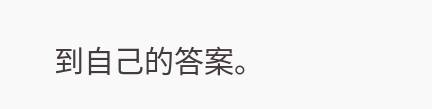到自己的答案。